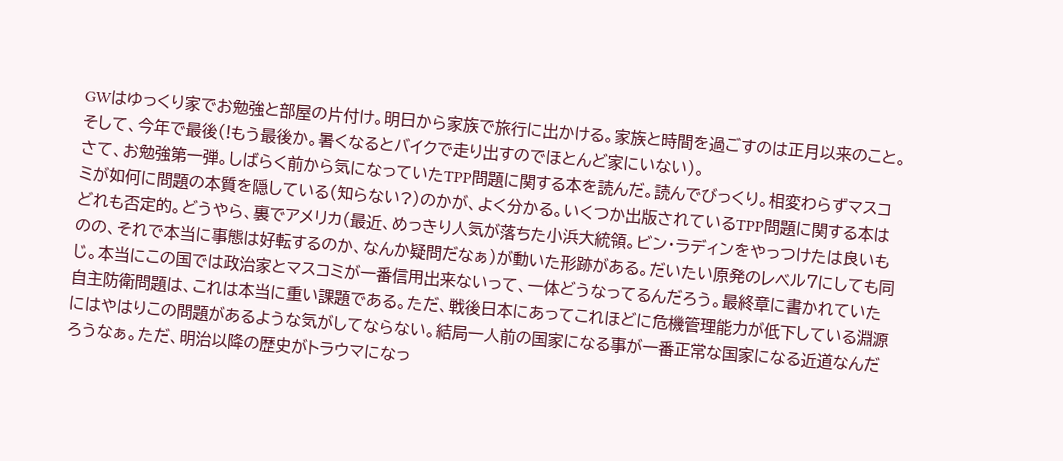GWはゆっくり家でお勉強と部屋の片付け。明日から家族で旅行に出かける。家族と時間を過ごすのは正月以来のこと。そして、今年で最後(!もう最後か。暑くなるとバイクで走り出すのでほとんど家にいない)。
さて、お勉強第一弾。しばらく前から気になっていたTPP問題に関する本を読んだ。読んでびっくり。相変わらずマスコミが如何に問題の本質を隠している(知らない?)のかが、よく分かる。いくつか出版されているTPP問題に関する本はどれも否定的。どうやら、裏でアメリカ(最近、めっきり人気が落ちた小浜大統領。ビン・ラディンをやっつけたは良いものの、それで本当に事態は好転するのか、なんか疑問だなぁ)が動いた形跡がある。だいたい原発のレベル7にしても同じ。本当にこの国では政治家とマスコミが一番信用出来ないって、一体どうなってるんだろう。最終章に書かれていた自主防衛問題は、これは本当に重い課題である。ただ、戦後日本にあってこれほどに危機管理能力が低下している淵源にはやはりこの問題があるような気がしてならない。結局一人前の国家になる事が一番正常な国家になる近道なんだろうなぁ。ただ、明治以降の歴史がトラウマになっ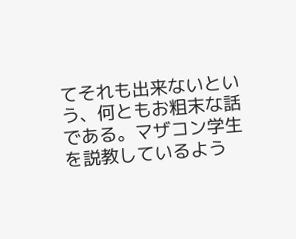てそれも出来ないという、何ともお粗末な話である。マザコン学生を説教しているよう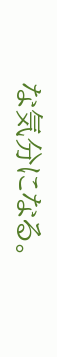な気分になる。